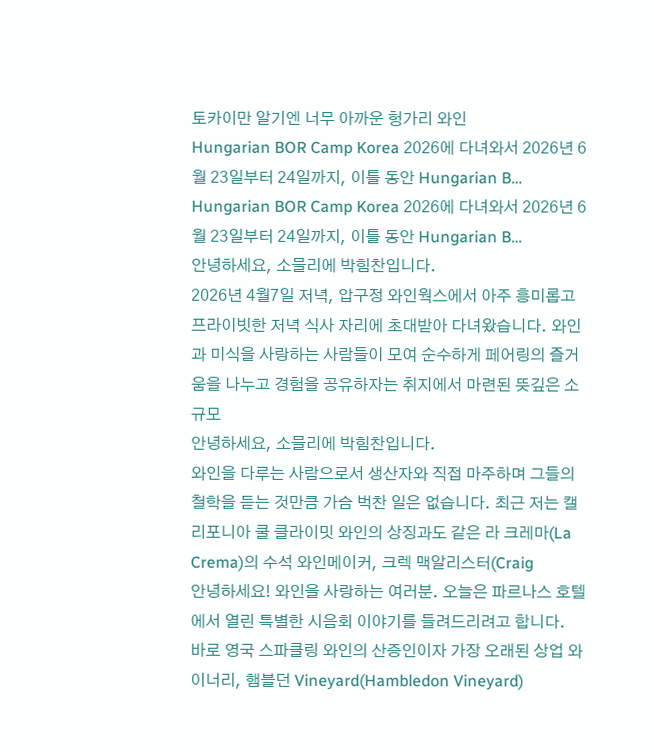토카이만 알기엔 너무 아까운 헝가리 와인
Hungarian BOR Camp Korea 2026에 다녀와서 2026년 6월 23일부터 24일까지, 이틀 동안 Hungarian B…
Hungarian BOR Camp Korea 2026에 다녀와서 2026년 6월 23일부터 24일까지, 이틀 동안 Hungarian B…
안녕하세요, 소믈리에 박힘찬입니다.
2026년 4월7일 저녁, 압구정 와인웍스에서 아주 흥미롭고 프라이빗한 저녁 식사 자리에 초대받아 다녀왔습니다. 와인과 미식을 사랑하는 사람들이 모여 순수하게 페어링의 즐거움을 나누고 경험을 공유하자는 취지에서 마련된 뜻깊은 소규모
안녕하세요, 소믈리에 박힘찬입니다.
와인을 다루는 사람으로서 생산자와 직접 마주하며 그들의 철학을 듣는 것만큼 가슴 벅찬 일은 없습니다. 최근 저는 캘리포니아 쿨 클라이밋 와인의 상징과도 같은 라 크레마(La Crema)의 수석 와인메이커, 크렉 맥알리스터(Craig
안녕하세요! 와인을 사랑하는 여러분. 오늘은 파르나스 호텔에서 열린 특별한 시음회 이야기를 들려드리려고 합니다.
바로 영국 스파클링 와인의 산증인이자 가장 오래된 상업 와이너리, 햄블던 Vineyard(Hambledon Vineyard)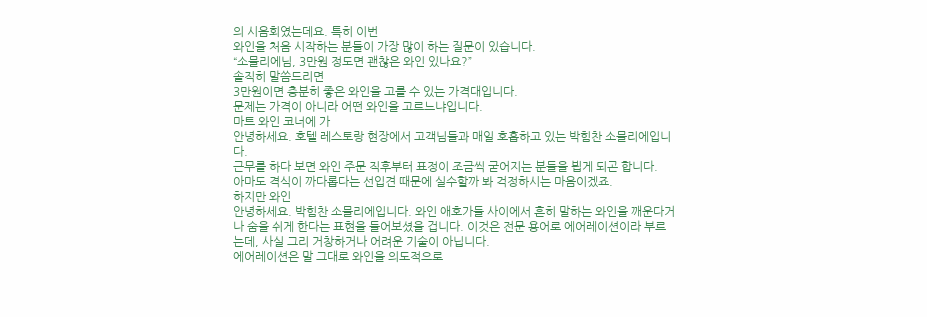의 시음회였는데요. 특히 이번
와인을 처음 시작하는 분들이 가장 많이 하는 질문이 있습니다.
“소믈리에님, 3만원 정도면 괜찮은 와인 있나요?”
솔직히 말씀드리면
3만원이면 충분히 좋은 와인을 고를 수 있는 가격대입니다.
문제는 가격이 아니라 어떤 와인을 고르느냐입니다.
마트 와인 코너에 가
안녕하세요. 호텔 레스토랑 현장에서 고객님들과 매일 호흡하고 있는 박힘찬 소믈리에입니다.
근무를 하다 보면 와인 주문 직후부터 표정이 조금씩 굳어지는 분들을 뵙게 되곤 합니다.
아마도 격식이 까다롭다는 선입견 때문에 실수할까 봐 걱정하시는 마음이겠죠.
하지만 와인
안녕하세요. 박힘찬 소믈리에입니다. 와인 애호가들 사이에서 흔히 말하는 와인을 깨운다거나 숨을 쉬게 한다는 표현을 들어보셨을 겁니다. 이것은 전문 용어로 에어레이션이라 부르는데, 사실 그리 거창하거나 어려운 기술이 아닙니다.
에어레이션은 말 그대로 와인을 의도적으로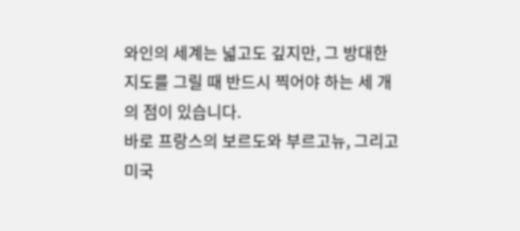와인의 세계는 넓고도 깊지만, 그 방대한 지도를 그릴 때 반드시 찍어야 하는 세 개의 점이 있습니다.
바로 프랑스의 보르도와 부르고뉴, 그리고 미국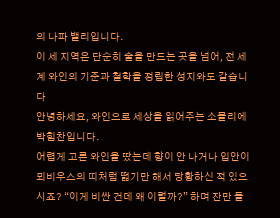의 나파 밸리입니다.
이 세 지역은 단순히 술을 만드는 곳을 넘어, 전 세계 와인의 기준과 철학을 정립한 성지와도 같습니다
안녕하세요, 와인으로 세상을 읽어주는 소믈리에 박힘찬입니다.
어렵게 고른 와인을 땄는데 향이 안 나거나 입안이 뫼비우스의 띠처럼 떫기만 해서 당황하신 적 있으시죠? “이게 비싼 건데 왜 이럴까?” 하며 잔만 돌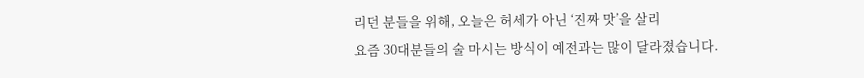리던 분들을 위해, 오늘은 허세가 아닌 ‘진짜 맛’을 살리
요즘 30대분들의 술 마시는 방식이 예전과는 많이 달라졌습니다.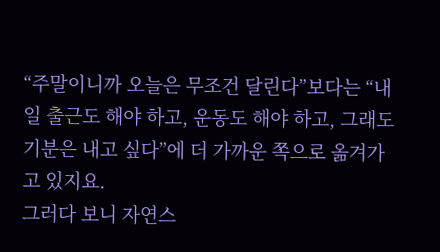“주말이니까 오늘은 무조건 달린다”보다는 “내일 출근도 해야 하고, 운동도 해야 하고, 그래도 기분은 내고 싶다”에 더 가까운 쪽으로 옮겨가고 있지요.
그러다 보니 자연스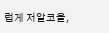럽게 저알코올,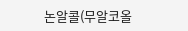논알콜(무알코올